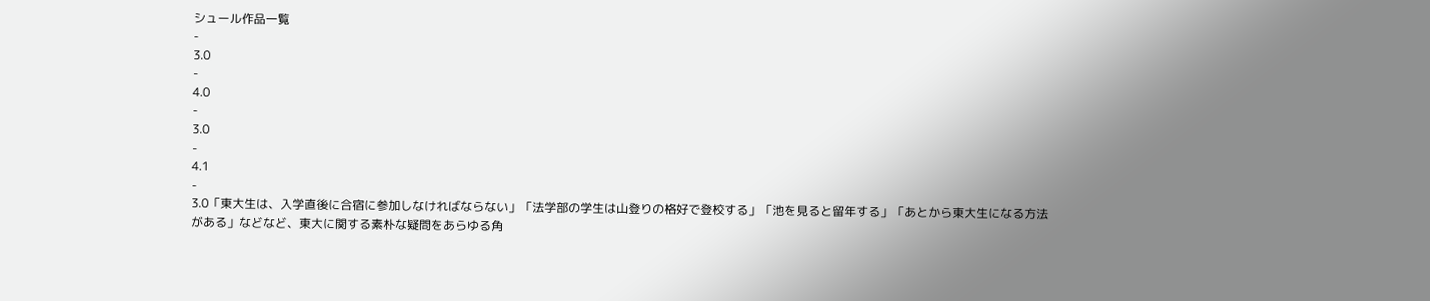シュール作品一覧
-
3.0
-
4.0
-
3.0
-
4.1
-
3.0「東大生は、入学直後に合宿に参加しなければならない」「法学部の学生は山登りの格好で登校する」「池を見ると留年する」「あとから東大生になる方法がある」などなど、東大に関する素朴な疑問をあらゆる角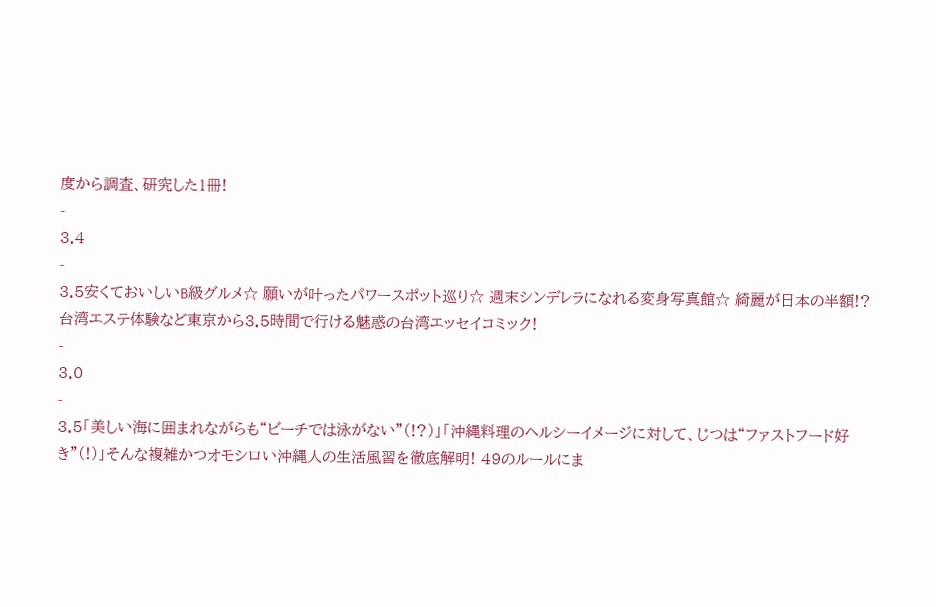度から調査、研究した1冊!
-
3.4
-
3.5安くておいしいB級グルメ☆ 願いが叶ったパワースポット巡り☆ 週末シンデレラになれる変身写真館☆ 綺麗が日本の半額!? 台湾エステ体験など東京から3.5時間で行ける魅惑の台湾エッセイコミック!
-
3.0
-
3.5「美しい海に囲まれながらも“ビーチでは泳がない”(!?)」「沖縄料理のヘルシーイメージに対して、じつは“ファストフード好き”(!)」そんな複雑かつオモシロい沖縄人の生活風習を徹底解明! 49のルールにま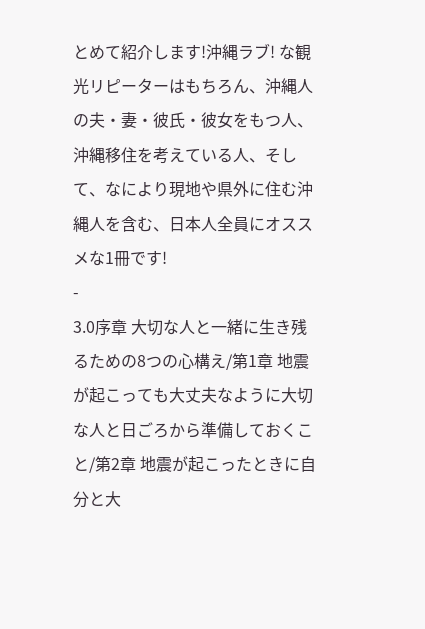とめて紹介します!沖縄ラブ! な観光リピーターはもちろん、沖縄人の夫・妻・彼氏・彼女をもつ人、沖縄移住を考えている人、そして、なにより現地や県外に住む沖縄人を含む、日本人全員にオススメな1冊です!
-
3.0序章 大切な人と一緒に生き残るための8つの心構え/第1章 地震が起こっても大丈夫なように大切な人と日ごろから準備しておくこと/第2章 地震が起こったときに自分と大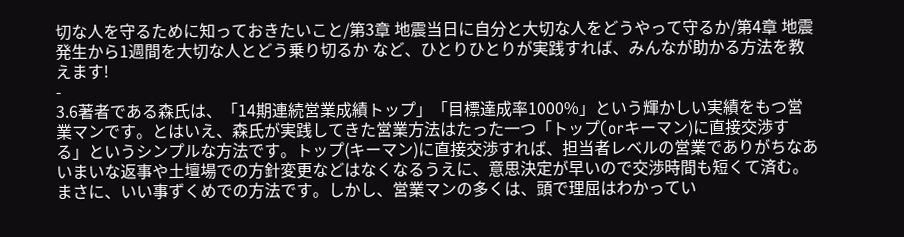切な人を守るために知っておきたいこと/第3章 地震当日に自分と大切な人をどうやって守るか/第4章 地震発生から1週間を大切な人とどう乗り切るか など、ひとりひとりが実践すれば、みんなが助かる方法を教えます!
-
3.6著者である森氏は、「14期連続営業成績トップ」「目標達成率1000%」という輝かしい実績をもつ営業マンです。とはいえ、森氏が実践してきた営業方法はたった一つ「トップ(orキーマン)に直接交渉する」というシンプルな方法です。トップ(キーマン)に直接交渉すれば、担当者レベルの営業でありがちなあいまいな返事や土壇場での方針変更などはなくなるうえに、意思決定が早いので交渉時間も短くて済む。まさに、いい事ずくめでの方法です。しかし、営業マンの多くは、頭で理屈はわかってい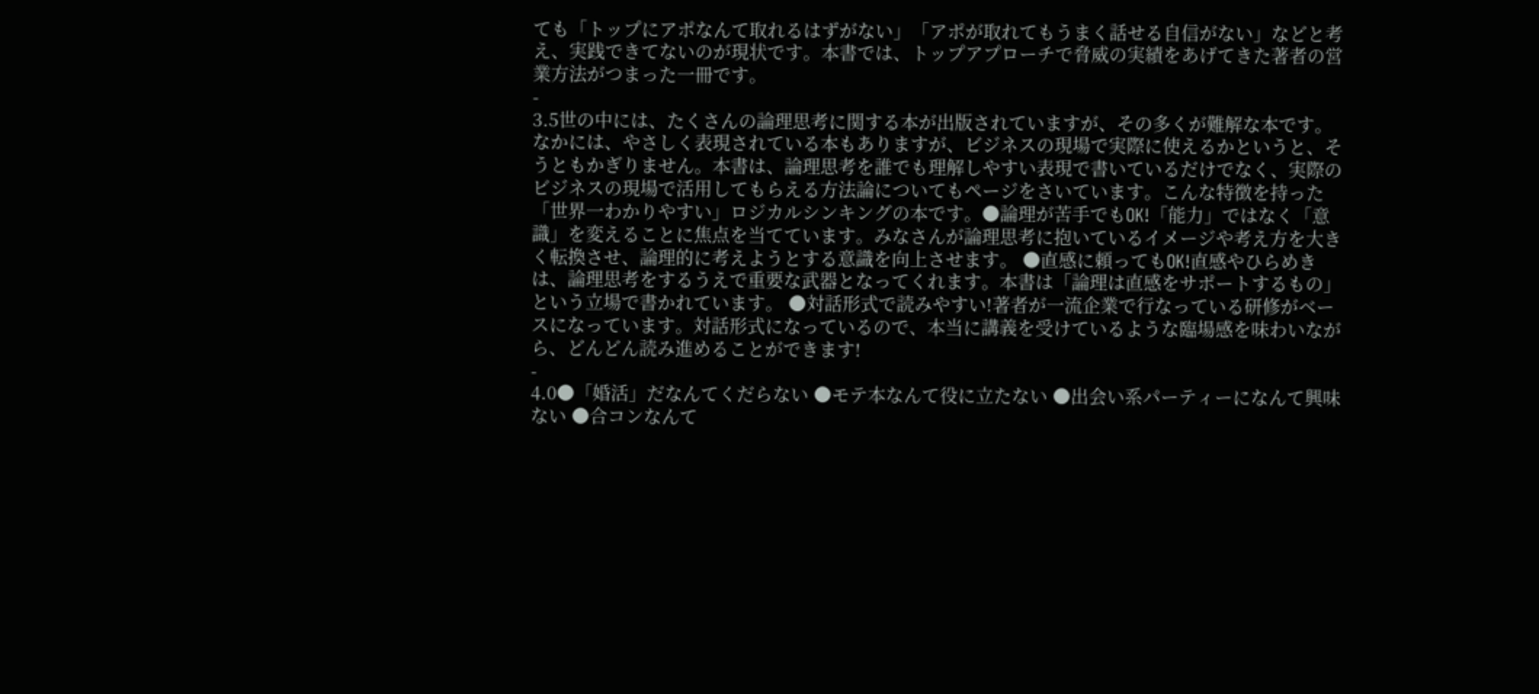ても「トップにアポなんて取れるはずがない」「アポが取れてもうまく話せる自信がない」などと考え、実践できてないのが現状です。本書では、トップアプローチで脅威の実績をあげてきた著者の営業方法がつまった一冊です。
-
3.5世の中には、たくさんの論理思考に関する本が出版されていますが、その多くが難解な本です。なかには、やさしく表現されている本もありますが、ビジネスの現場で実際に使えるかというと、そうともかぎりません。本書は、論理思考を誰でも理解しやすい表現で書いているだけでなく、実際のビジネスの現場で活用してもらえる方法論についてもページをさいています。こんな特徴を持った「世界一わかりやすい」ロジカルシンキングの本です。●論理が苦手でもOK!「能力」ではなく「意識」を変えることに焦点を当てています。みなさんが論理思考に抱いているイメージや考え方を大きく転換させ、論理的に考えようとする意識を向上させます。 ●直感に頼ってもOK!直感やひらめきは、論理思考をするうえで重要な武器となってくれます。本書は「論理は直感をサポートするもの」という立場で書かれています。 ●対話形式で読みやすい!著者が一流企業で行なっている研修がベースになっています。対話形式になっているので、本当に講義を受けているような臨場感を味わいながら、どんどん読み進めることができます!
-
4.0●「婚活」だなんてくだらない ●モテ本なんて役に立たない ●出会い系パーティーになんて興味ない ●合コンなんて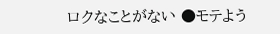ロクなことがない ●モテよう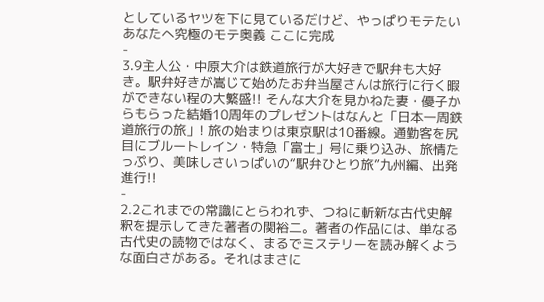としているヤツを下に見ているだけど、やっぱりモテたいあなたへ究極のモテ奥義 ここに完成
-
3.9主人公・中原大介は鉄道旅行が大好きで駅弁も大好き。駅弁好きが嵩じて始めたお弁当屋さんは旅行に行く暇ができない程の大繁盛!! そんな大介を見かねた妻・優子からもらった結婚10周年のプレゼントはなんと「日本一周鉄道旅行の旅」! 旅の始まりは東京駅は10番線。通勤客を尻目にブルートレイン・特急「富士」号に乗り込み、旅情たっぷり、美味しさいっぱいの“駅弁ひとり旅”九州編、出発進行!!
-
2.2これまでの常識にとらわれず、つねに斬新な古代史解釈を提示してきた著者の関裕二。著者の作品には、単なる古代史の読物ではなく、まるでミステリーを読み解くような面白さがある。それはまさに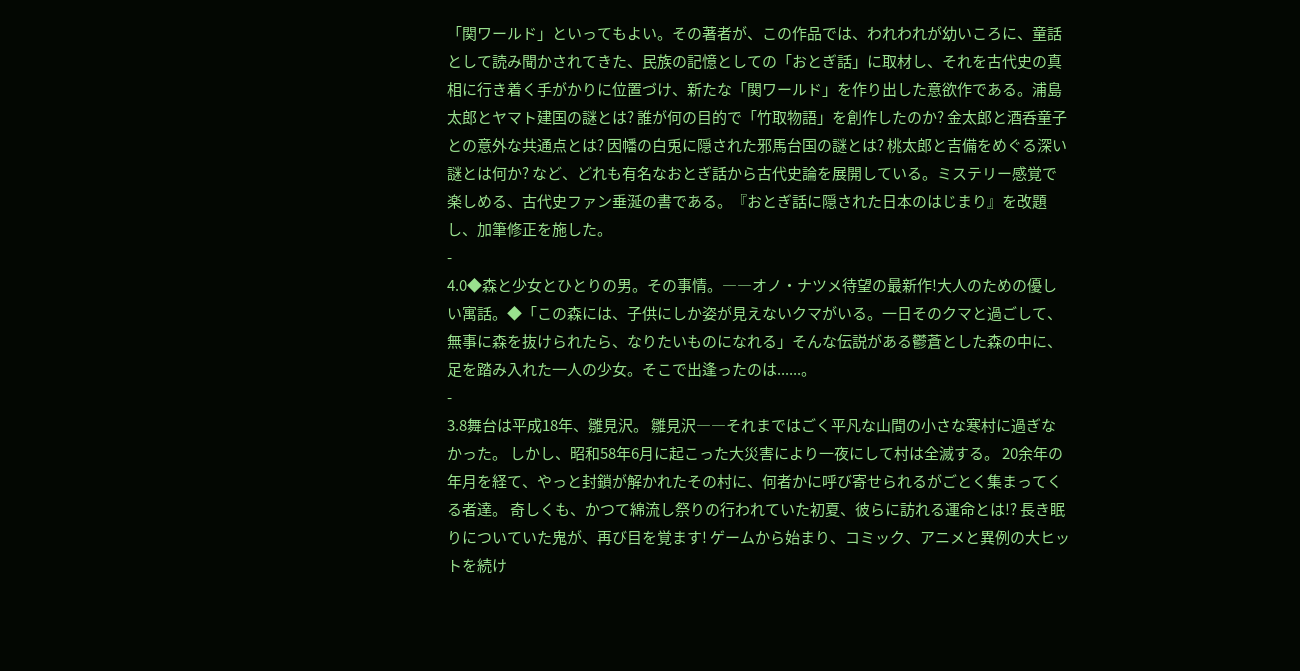「関ワールド」といってもよい。その著者が、この作品では、われわれが幼いころに、童話として読み聞かされてきた、民族の記憶としての「おとぎ話」に取材し、それを古代史の真相に行き着く手がかりに位置づけ、新たな「関ワールド」を作り出した意欲作である。浦島太郎とヤマト建国の謎とは? 誰が何の目的で「竹取物語」を創作したのか? 金太郎と酒呑童子との意外な共通点とは? 因幡の白兎に隠された邪馬台国の謎とは? 桃太郎と吉備をめぐる深い謎とは何か? など、どれも有名なおとぎ話から古代史論を展開している。ミステリー感覚で楽しめる、古代史ファン垂涎の書である。『おとぎ話に隠された日本のはじまり』を改題し、加筆修正を施した。
-
4.0◆森と少女とひとりの男。その事情。――オノ・ナツメ待望の最新作!大人のための優しい寓話。◆「この森には、子供にしか姿が見えないクマがいる。一日そのクマと過ごして、無事に森を抜けられたら、なりたいものになれる」そんな伝説がある鬱蒼とした森の中に、足を踏み入れた一人の少女。そこで出逢ったのは......。
-
3.8舞台は平成18年、雛見沢。 雛見沢――それまではごく平凡な山間の小さな寒村に過ぎなかった。 しかし、昭和58年6月に起こった大災害により一夜にして村は全滅する。 20余年の年月を経て、やっと封鎖が解かれたその村に、何者かに呼び寄せられるがごとく集まってくる者達。 奇しくも、かつて綿流し祭りの行われていた初夏、彼らに訪れる運命とは!? 長き眠りについていた鬼が、再び目を覚ます! ゲームから始まり、コミック、アニメと異例の大ヒットを続け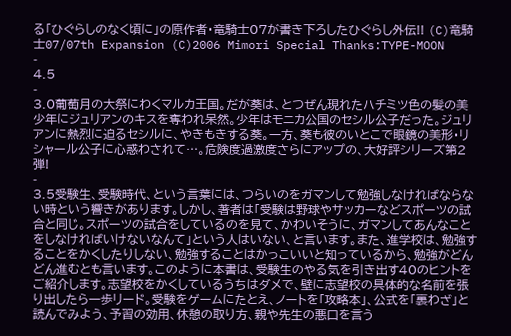る「ひぐらしのなく頃に」の原作者・竜騎士07が書き下ろしたひぐらし外伝!! (C)竜騎士07/07th Expansion (C)2006 Mimori Special Thanks:TYPE-MOON
-
4.5
-
3.0葡萄月の大祭にわくマルカ王国。だが葵は、とつぜん現れたハチミツ色の髪の美少年にジュリアンのキスを奪われ呆然。少年はモニカ公国のセシル公子だった。ジュリアンに熱烈に迫るセシルに、やきもきする葵。一方、葵も彼のいとこで眼鏡の美形・リシャール公子に心惑わされて…。危険度過激度さらにアップの、大好評シリーズ第2弾!
-
3.5受験生、受験時代、という言葉には、つらいのをガマンして勉強しなければならない時という響きがあります。しかし、著者は「受験は野球やサッカーなどスポーツの試合と同じ。スポーツの試合をしているのを見て、かわいそうに、ガマンしてあんなことをしなければいけないなんて」という人はいない、と言います。また、進学校は、勉強することをかくしたりしない、勉強することはかっこいいと知っているから、勉強がどんどん進むとも言います。このように本書は、受験生のやる気を引き出す40のヒントをご紹介します。志望校をかくしているうちはダメで、壁に志望校の具体的な名前を張り出したら一歩リード。受験をゲームにたとえ、ノートを「攻略本」、公式を「裏わざ」と読んでみよう、予習の効用、休憩の取り方、親や先生の悪口を言う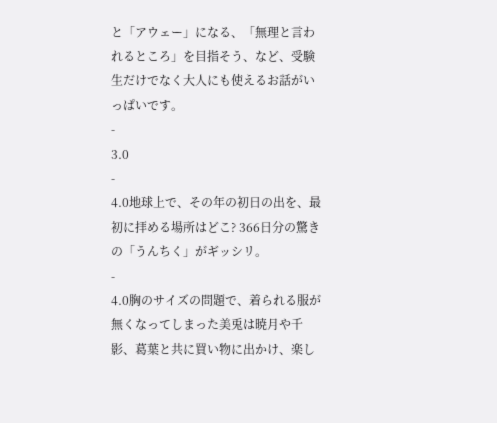と「アウェー」になる、「無理と言われるところ」を目指そう、など、受験生だけでなく大人にも使えるお話がいっぱいです。
-
3.0
-
4.0地球上で、その年の初日の出を、最初に拝める場所はどこ? 366日分の驚きの「うんちく」がギッシリ。
-
4.0胸のサイズの問題で、着られる服が無くなってしまった美兎は暁月や千影、葛葉と共に買い物に出かけ、楽し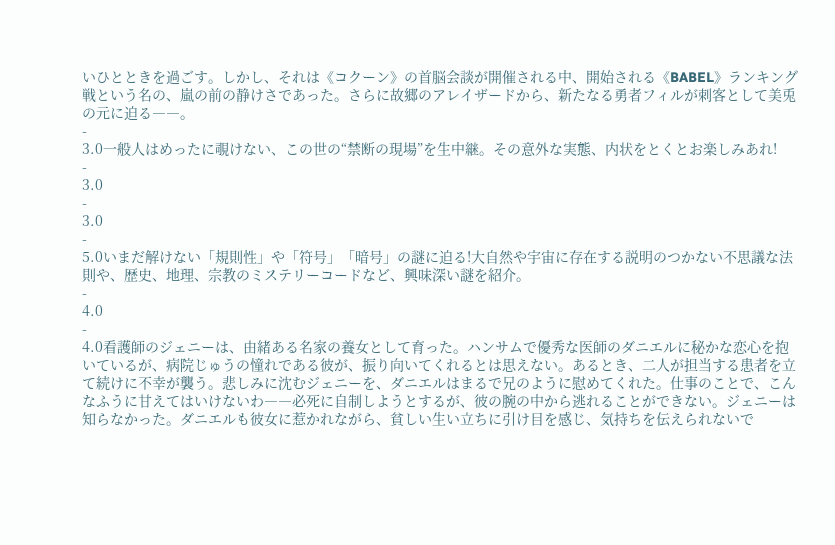いひとときを過ごす。しかし、それは《コクーン》の首脳会談が開催される中、開始される《BABEL》ランキング戦という名の、嵐の前の静けさであった。さらに故郷のアレイザードから、新たなる勇者フィルが刺客として美兎の元に迫る――。
-
3.0一般人はめったに覗けない、この世の“禁断の現場”を生中継。その意外な実態、内状をとくとお楽しみあれ!
-
3.0
-
3.0
-
5.0いまだ解けない「規則性」や「符号」「暗号」の謎に迫る!大自然や宇宙に存在する説明のつかない不思議な法則や、歴史、地理、宗教のミステリーコードなど、興味深い謎を紹介。
-
4.0
-
4.0看護師のジェニーは、由緒ある名家の養女として育った。ハンサムで優秀な医師のダニエルに秘かな恋心を抱いているが、病院じゅうの憧れである彼が、振り向いてくれるとは思えない。あるとき、二人が担当する患者を立て続けに不幸が襲う。悲しみに沈むジェニーを、ダニエルはまるで兄のように慰めてくれた。仕事のことで、こんなふうに甘えてはいけないわ――必死に自制しようとするが、彼の腕の中から逃れることができない。ジェニーは知らなかった。ダニエルも彼女に惹かれながら、貧しい生い立ちに引け目を感じ、気持ちを伝えられないで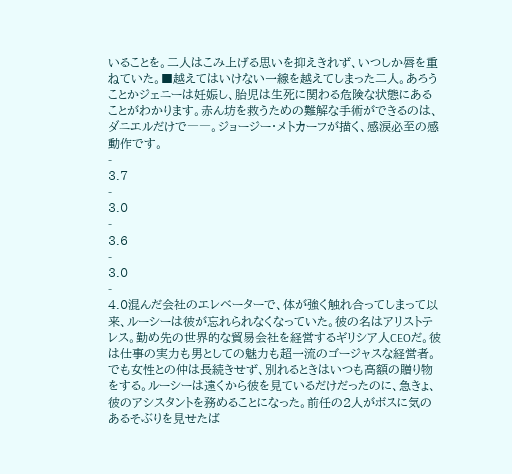いることを。二人はこみ上げる思いを抑えきれず、いつしか唇を重ねていた。■越えてはいけない一線を越えてしまった二人。あろうことかジェニーは妊娠し、胎児は生死に関わる危険な状態にあることがわかります。赤ん坊を救うための難解な手術ができるのは、ダニエルだけで――。ジョージー・メトカーフが描く、感涙必至の感動作です。
-
3.7
-
3.0
-
3.6
-
3.0
-
4.0混んだ会社のエレベーターで、体が強く触れ合ってしまって以来、ルーシーは彼が忘れられなくなっていた。彼の名はアリストテレス。勤め先の世界的な貿易会社を経営するギリシア人CEOだ。彼は仕事の実力も男としての魅力も超一流のゴージャスな経営者。でも女性との仲は長続きせず、別れるときはいつも高額の贈り物をする。ルーシーは遠くから彼を見ているだけだったのに、急きょ、彼のアシスタントを務めることになった。前任の2人がボスに気のあるそぶりを見せたば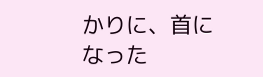かりに、首になった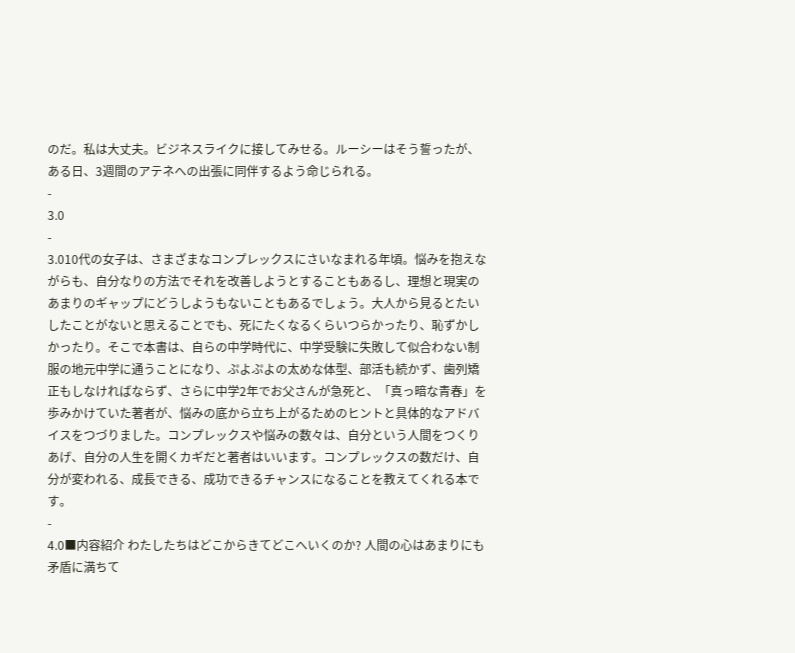のだ。私は大丈夫。ビジネスライクに接してみせる。ルーシーはそう誓ったが、ある日、3週間のアテネへの出張に同伴するよう命じられる。
-
3.0
-
3.010代の女子は、さまざまなコンプレックスにさいなまれる年頃。悩みを抱えながらも、自分なりの方法でそれを改善しようとすることもあるし、理想と現実のあまりのギャップにどうしようもないこともあるでしょう。大人から見るとたいしたことがないと思えることでも、死にたくなるくらいつらかったり、恥ずかしかったり。そこで本書は、自らの中学時代に、中学受験に失敗して似合わない制服の地元中学に通うことになり、ぷよぷよの太めな体型、部活も続かず、歯列矯正もしなければならず、さらに中学2年でお父さんが急死と、「真っ暗な青春」を歩みかけていた著者が、悩みの底から立ち上がるためのヒントと具体的なアドバイスをつづりました。コンプレックスや悩みの数々は、自分という人間をつくりあげ、自分の人生を開くカギだと著者はいいます。コンプレックスの数だけ、自分が変われる、成長できる、成功できるチャンスになることを教えてくれる本です。
-
4.0■内容紹介 わたしたちはどこからきてどこへいくのか? 人間の心はあまりにも矛盾に満ちて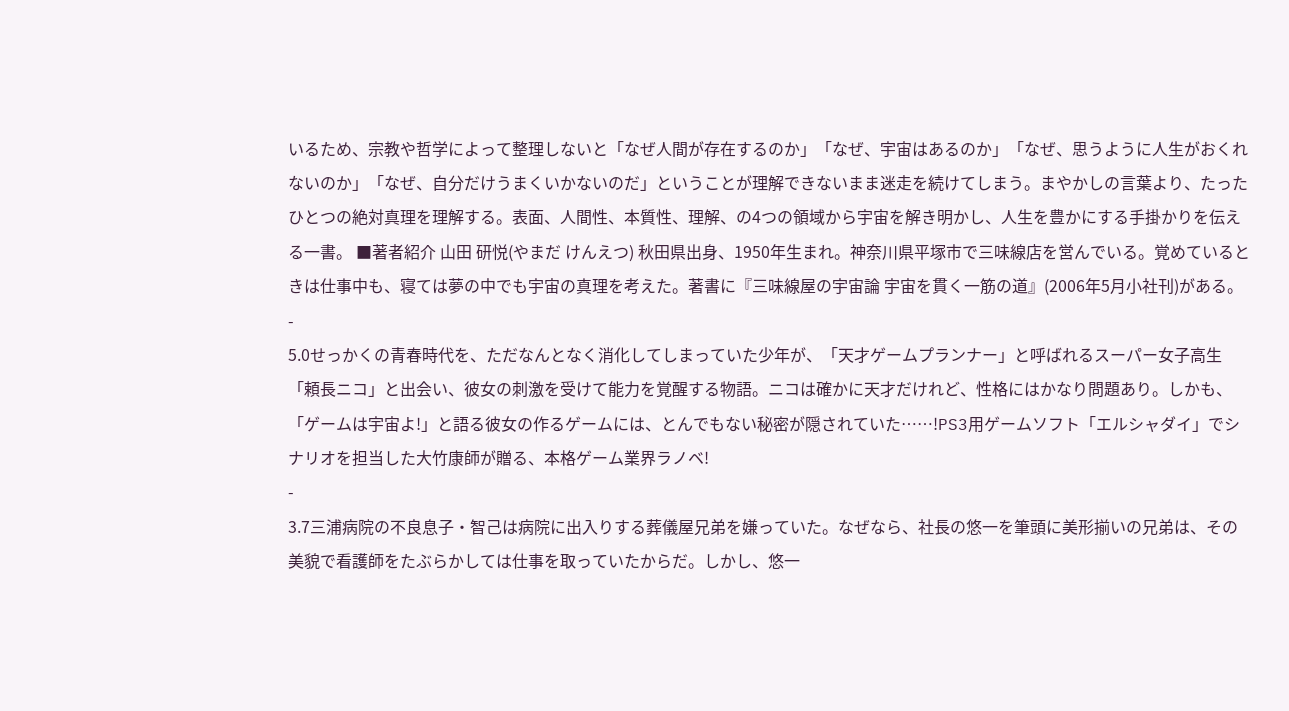いるため、宗教や哲学によって整理しないと「なぜ人間が存在するのか」「なぜ、宇宙はあるのか」「なぜ、思うように人生がおくれないのか」「なぜ、自分だけうまくいかないのだ」ということが理解できないまま迷走を続けてしまう。まやかしの言葉より、たったひとつの絶対真理を理解する。表面、人間性、本質性、理解、の4つの領域から宇宙を解き明かし、人生を豊かにする手掛かりを伝える一書。 ■著者紹介 山田 研悦(やまだ けんえつ) 秋田県出身、1950年生まれ。神奈川県平塚市で三味線店を営んでいる。覚めているときは仕事中も、寝ては夢の中でも宇宙の真理を考えた。著書に『三味線屋の宇宙論 宇宙を貫く一筋の道』(2006年5月小社刊)がある。
-
5.0せっかくの青春時代を、ただなんとなく消化してしまっていた少年が、「天才ゲームプランナー」と呼ばれるスーパー女子高生「頼長ニコ」と出会い、彼女の刺激を受けて能力を覚醒する物語。ニコは確かに天才だけれど、性格にはかなり問題あり。しかも、「ゲームは宇宙よ!」と語る彼女の作るゲームには、とんでもない秘密が隠されていた……!PS3用ゲームソフト「エルシャダイ」でシナリオを担当した大竹康師が贈る、本格ゲーム業界ラノベ!
-
3.7三浦病院の不良息子・智己は病院に出入りする葬儀屋兄弟を嫌っていた。なぜなら、社長の悠一を筆頭に美形揃いの兄弟は、その美貌で看護師をたぶらかしては仕事を取っていたからだ。しかし、悠一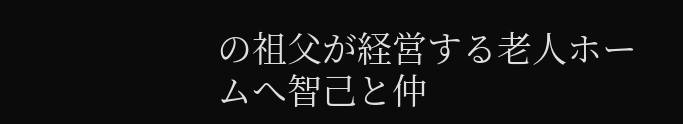の祖父が経営する老人ホームへ智己と仲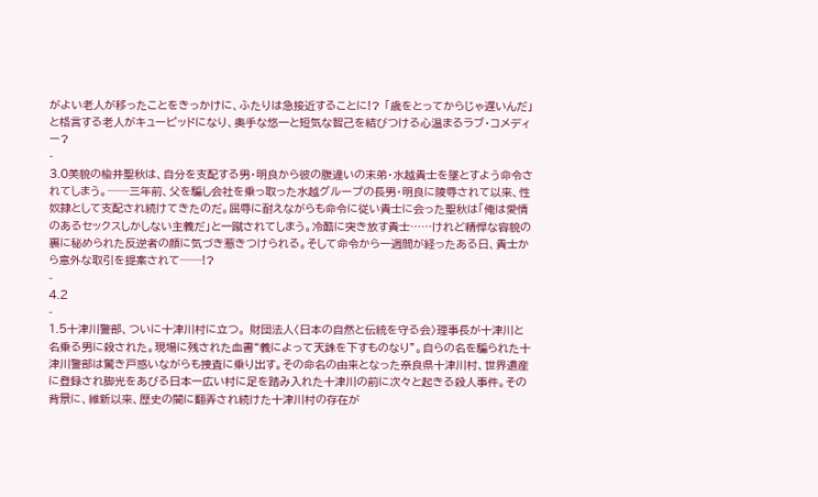がよい老人が移ったことをきっかけに、ふたりは急接近することに!? 「歳をとってからじゃ遅いんだ」と格言する老人がキューピッドになり、奥手な悠一と短気な智己を結びつける心温まるラブ・コメディー?
-
3.0美貌の楡井聖秋は、自分を支配する男・明良から彼の腹違いの末弟・水越貴士を墜とすよう命令されてしまう。──三年前、父を騙し会社を乗っ取った水越グループの長男・明良に陵辱されて以来、性奴隷として支配され続けてきたのだ。屈辱に耐えながらも命令に従い貴士に会った聖秋は「俺は愛情のあるセックスしかしない主義だ」と一蹴されてしまう。冷酷に突き放す貴士……けれど精悍な容貌の裏に秘められた反逆者の顔に気づき惹きつけられる。そして命令から一週間が経ったある日、貴士から意外な取引を提案されて──!?
-
4.2
-
1.5十津川警部、ついに十津川村に立つ。 財団法人〈日本の自然と伝統を守る会〉理事長が十津川と名乗る男に殺された。現場に残された血書“義によって天誅を下すものなり”。自らの名を騙られた十津川警部は驚き戸惑いながらも捜査に乗り出す。その命名の由来となった奈良県十津川村、世界遺産に登録され脚光をあびる日本一広い村に足を踏み入れた十津川の前に次々と起きる殺人事件。その背景に、維新以来、歴史の闇に翻弄され続けた十津川村の存在が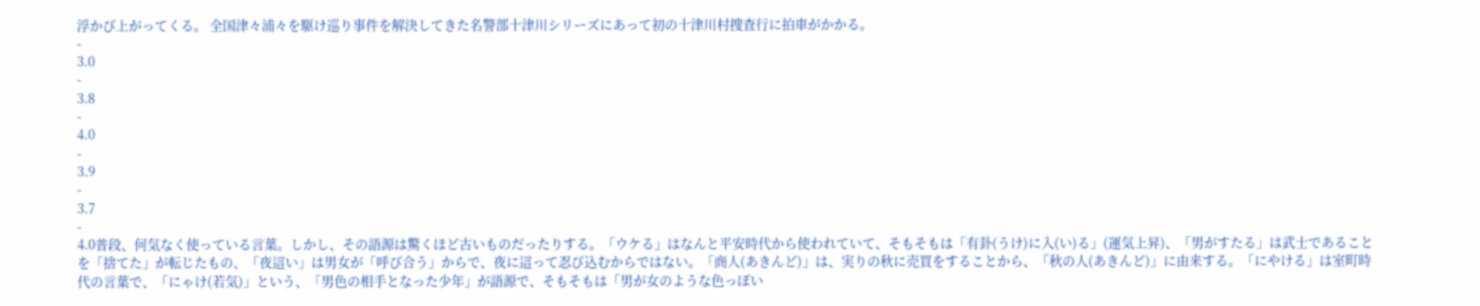浮かび上がってくる。 全国津々浦々を駆け巡り事件を解決してきた名警部十津川シリーズにあって初の十津川村捜査行に拍車がかかる。
-
3.0
-
3.8
-
4.0
-
3.9
-
3.7
-
4.0普段、何気なく使っている言葉。しかし、その語源は驚くほど古いものだったりする。「ウケる」はなんと平安時代から使われていて、そもそもは「有卦(うけ)に入(い)る」(運気上昇)、「男がすたる」は武士であることを「捨てた」が転じたもの、「夜這い」は男女が「呼び合う」からで、夜に這って忍び込むからではない。「商人(あきんど)」は、実りの秋に売買をすることから、「秋の人(あきんど)」に由来する。「にやける」は室町時代の言葉で、「にゃけ(若気)」という、「男色の相手となった少年」が語源で、そもそもは「男が女のような色っぽい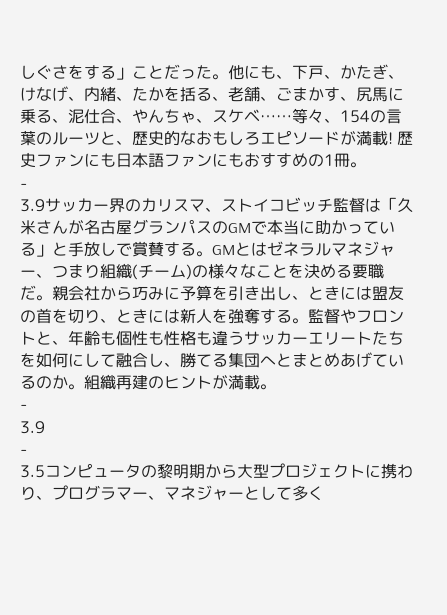しぐさをする」ことだった。他にも、下戸、かたぎ、けなげ、内緒、たかを括る、老舗、ごまかす、尻馬に乗る、泥仕合、やんちゃ、スケベ……等々、154の言葉のルーツと、歴史的なおもしろエピソードが満載! 歴史ファンにも日本語ファンにもおすすめの1冊。
-
3.9サッカー界のカリスマ、ストイコビッチ監督は「久米さんが名古屋グランパスのGMで本当に助かっている」と手放しで賞賛する。GMとはゼネラルマネジャー、つまり組織(チーム)の様々なことを決める要職だ。親会社から巧みに予算を引き出し、ときには盟友の首を切り、ときには新人を強奪する。監督やフロントと、年齢も個性も性格も違うサッカーエリートたちを如何にして融合し、勝てる集団へとまとめあげているのか。組織再建のヒントが満載。
-
3.9
-
3.5コンピュータの黎明期から大型プロジェクトに携わり、プログラマー、マネジャーとして多く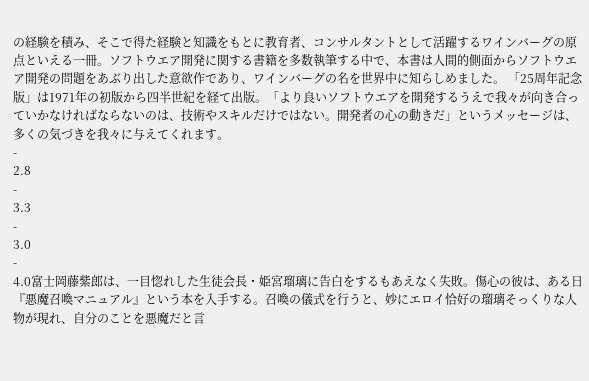の経験を積み、そこで得た経験と知識をもとに教育者、コンサルタントとして活躍するワインバーグの原点といえる一冊。ソフトウエア開発に関する書籍を多数執筆する中で、本書は人間的側面からソフトウエア開発の問題をあぶり出した意欲作であり、ワインバーグの名を世界中に知らしめました。 「25周年記念版」は1971年の初版から四半世紀を経て出版。「より良いソフトウエアを開発するうえで我々が向き合っていかなければならないのは、技術やスキルだけではない。開発者の心の動きだ」というメッセージは、多くの気づきを我々に与えてくれます。
-
2.8
-
3.3
-
3.0
-
4.0富士岡藤紫郎は、一目惚れした生徒会長・姫宮瑠璃に告白をするもあえなく失敗。傷心の彼は、ある日『悪魔召喚マニュアル』という本を入手する。召喚の儀式を行うと、妙にエロイ恰好の瑠璃そっくりな人物が現れ、自分のことを悪魔だと言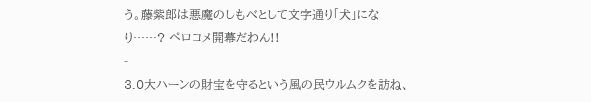う。藤紫郎は悪魔のしもべとして文字通り「犬」になり……? ペロコメ開幕だわん!!
-
3.0大ハーンの財宝を守るという風の民ウルムクを訪ね、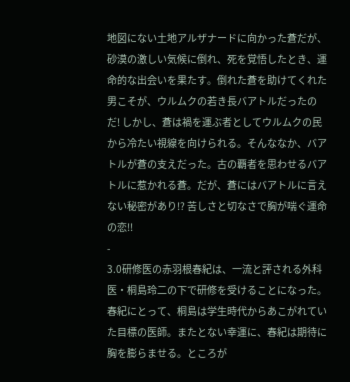地図にない土地アルザナードに向かった蒼だが、砂漠の激しい気候に倒れ、死を覚悟したとき、運命的な出会いを果たす。倒れた蒼を助けてくれた男こそが、ウルムクの若き長バアトルだったのだ! しかし、蒼は禍を運ぶ者としてウルムクの民から冷たい視線を向けられる。そんななか、バアトルが蒼の支えだった。古の覇者を思わせるバアトルに惹かれる蒼。だが、蒼にはバアトルに言えない秘密があり!? 苦しさと切なさで胸が喘ぐ運命の恋!!
-
3.0研修医の赤羽根春紀は、一流と評される外科医・桐島玲二の下で研修を受けることになった。春紀にとって、桐島は学生時代からあこがれていた目標の医師。またとない幸運に、春紀は期待に胸を膨らませる。ところが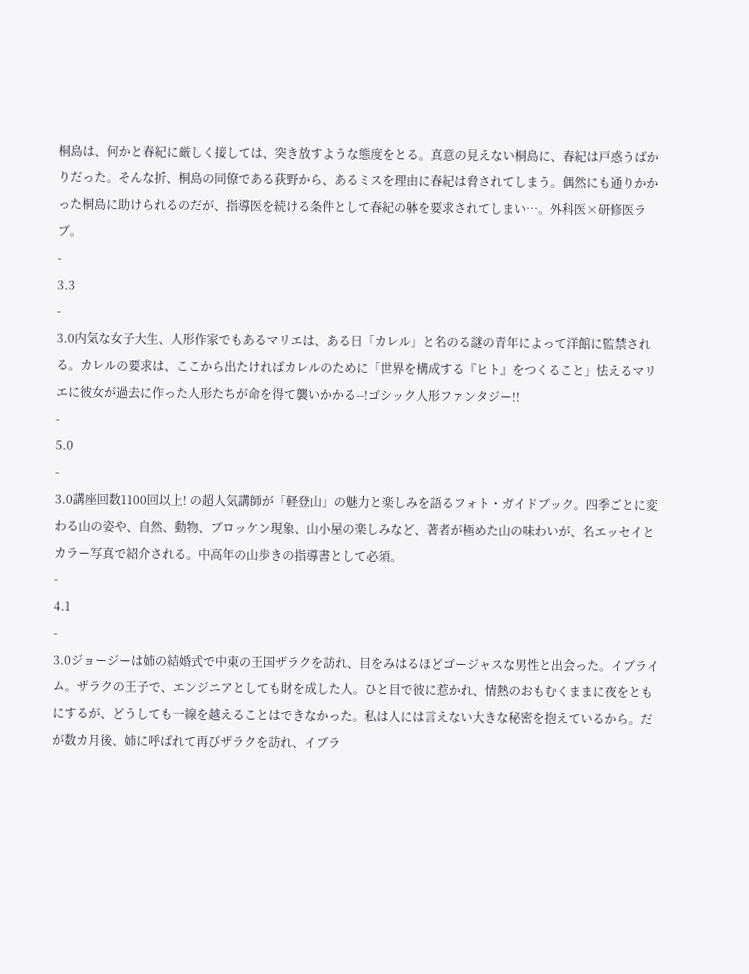桐島は、何かと春紀に厳しく接しては、突き放すような態度をとる。真意の見えない桐島に、春紀は戸惑うばかりだった。そんな折、桐島の同僚である荻野から、あるミスを理由に春紀は脅されてしまう。偶然にも通りかかった桐島に助けられるのだが、指導医を続ける条件として春紀の躰を要求されてしまい…。外科医×研修医ラブ。
-
3.3
-
3.0内気な女子大生、人形作家でもあるマリエは、ある日「カレル」と名のる謎の青年によって洋館に監禁される。カレルの要求は、ここから出たければカレルのために「世界を構成する『ヒト』をつくること」怯えるマリエに彼女が過去に作った人形たちが命を得て襲いかかる--!ゴシック人形ファンタジー!!
-
5.0
-
3.0講座回数1100回以上! の超人気講師が「軽登山」の魅力と楽しみを語るフォト・ガイドブック。四季ごとに変わる山の姿や、自然、動物、ブロッケン現象、山小屋の楽しみなど、著者が極めた山の味わいが、名エッセイとカラー写真で紹介される。中高年の山歩きの指導書として必須。
-
4.1
-
3.0ジョージーは姉の結婚式で中東の王国ザラクを訪れ、目をみはるほどゴージャスな男性と出会った。イブライム。ザラクの王子で、エンジニアとしても財を成した人。ひと目で彼に惹かれ、情熱のおもむくままに夜をともにするが、どうしても一線を越えることはできなかった。私は人には言えない大きな秘密を抱えているから。だが数カ月後、姉に呼ばれて再びザラクを訪れ、イブラ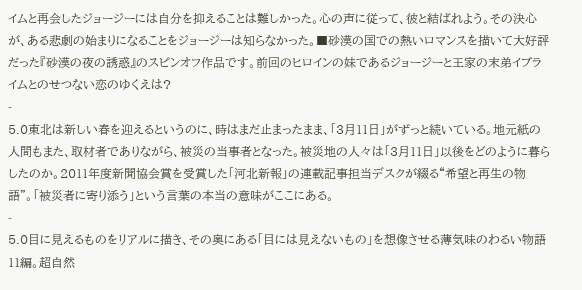イムと再会したジョージーには自分を抑えることは難しかった。心の声に従って、彼と結ばれよう。その決心が、ある悲劇の始まりになることをジョージーは知らなかった。■砂漠の国での熱いロマンスを描いて大好評だった『砂漠の夜の誘惑』のスピンオフ作品です。前回のヒロインの妹であるジョージーと王家の末弟イブライムとのせつない恋のゆくえは?
-
5.0東北は新しい春を迎えるというのに、時はまだ止まったまま、「3月11日」がずっと続いている。地元紙の人間もまた、取材者でありながら、被災の当事者となった。被災地の人々は「3月11日」以後をどのように暮らしたのか。2011年度新聞協会賞を受賞した「河北新報」の連載記事担当デスクが綴る“希望と再生の物語”。「被災者に寄り添う」という言葉の本当の意味がここにある。
-
5.0目に見えるものをリアルに描き、その奥にある「目には見えないもの」を想像させる薄気味のわるい物語11編。超自然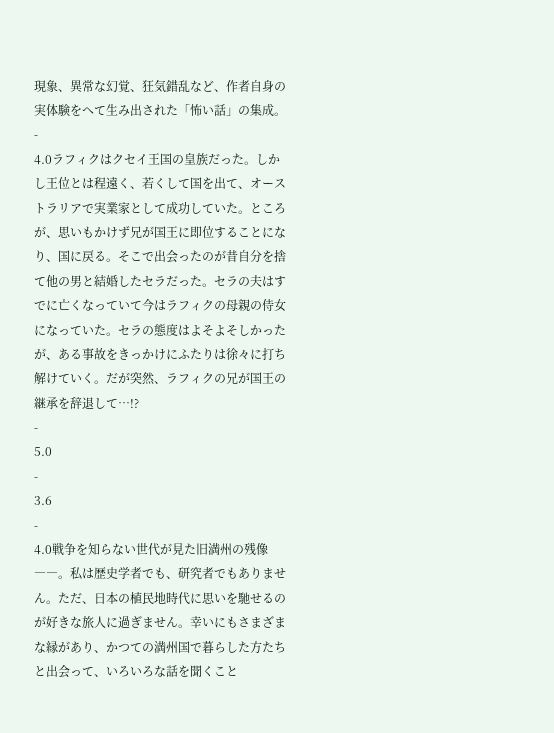現象、異常な幻覚、狂気錯乱など、作者自身の実体験をへて生み出された「怖い話」の集成。
-
4.0ラフィクはクセイ王国の皇族だった。しかし王位とは程遠く、若くして国を出て、オーストラリアで実業家として成功していた。ところが、思いもかけず兄が国王に即位することになり、国に戻る。そこで出会ったのが昔自分を捨て他の男と結婚したセラだった。セラの夫はすでに亡くなっていて今はラフィクの母親の侍女になっていた。セラの態度はよそよそしかったが、ある事故をきっかけにふたりは徐々に打ち解けていく。だが突然、ラフィクの兄が国王の継承を辞退して…!?
-
5.0
-
3.6
-
4.0戦争を知らない世代が見た旧満州の残像――。私は歴史学者でも、研究者でもありません。ただ、日本の植民地時代に思いを馳せるのが好きな旅人に過ぎません。幸いにもさまざまな縁があり、かつての満州国で暮らした方たちと出会って、いろいろな話を聞くこと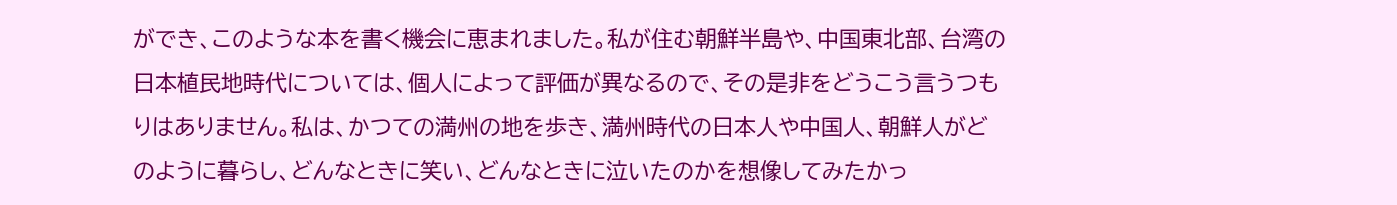ができ、このような本を書く機会に恵まれました。私が住む朝鮮半島や、中国東北部、台湾の日本植民地時代については、個人によって評価が異なるので、その是非をどうこう言うつもりはありません。私は、かつての満州の地を歩き、満州時代の日本人や中国人、朝鮮人がどのように暮らし、どんなときに笑い、どんなときに泣いたのかを想像してみたかっ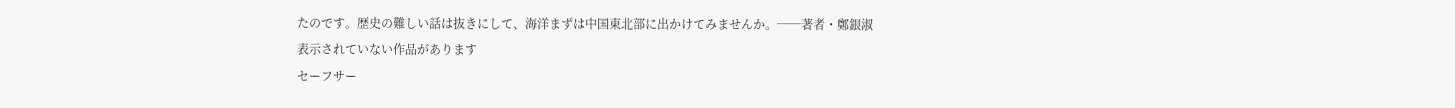たのです。歴史の難しい話は抜きにして、海洋まずは中国東北部に出かけてみませんか。──著者・鄭銀淑
表示されていない作品があります
セーフサー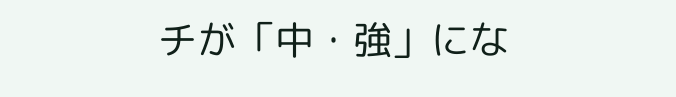チが「中・強」にな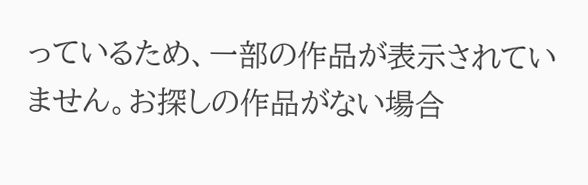っているため、一部の作品が表示されていません。お探しの作品がない場合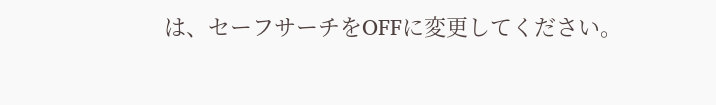は、セーフサーチをOFFに変更してください。